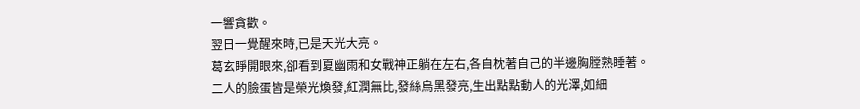一響貪歡。
翌日一覺醒來時,已是天光大亮。
葛玄睜開眼來,卻看到夏幽雨和女戰神正躺在左右,各自枕著自己的半邊胸膛熟睡著。
二人的臉蛋皆是榮光煥發,紅潤無比,發絲烏黑發亮,生出點點動人的光澤,如細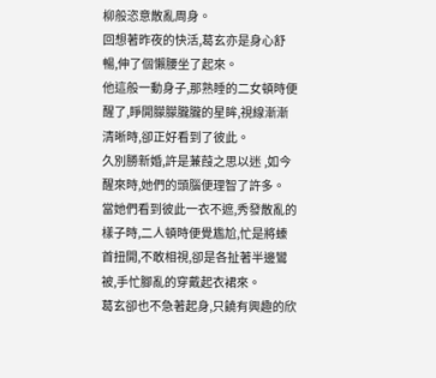柳般恣意散亂周身。
回想著昨夜的快活,葛玄亦是身心舒暢,伸了個懶腰坐了起來。
他這般一動身子,那熟睡的二女頓時便醒了,睜開朦朦朧朧的星眸,視線漸漸清晰時,卻正好看到了彼此。
久別勝新婚,許是蒹葭之思以迷 ,如今醒來時,她們的頭腦便理智了許多。
當她們看到彼此一衣不遮,秀發散亂的樣子時,二人頓時便覺尷尬,忙是將螓首扭開,不敢相視,卻是各扯著半邊鸞被,手忙腳亂的穿戴起衣裙來。
葛玄卻也不急著起身,只饒有興趣的欣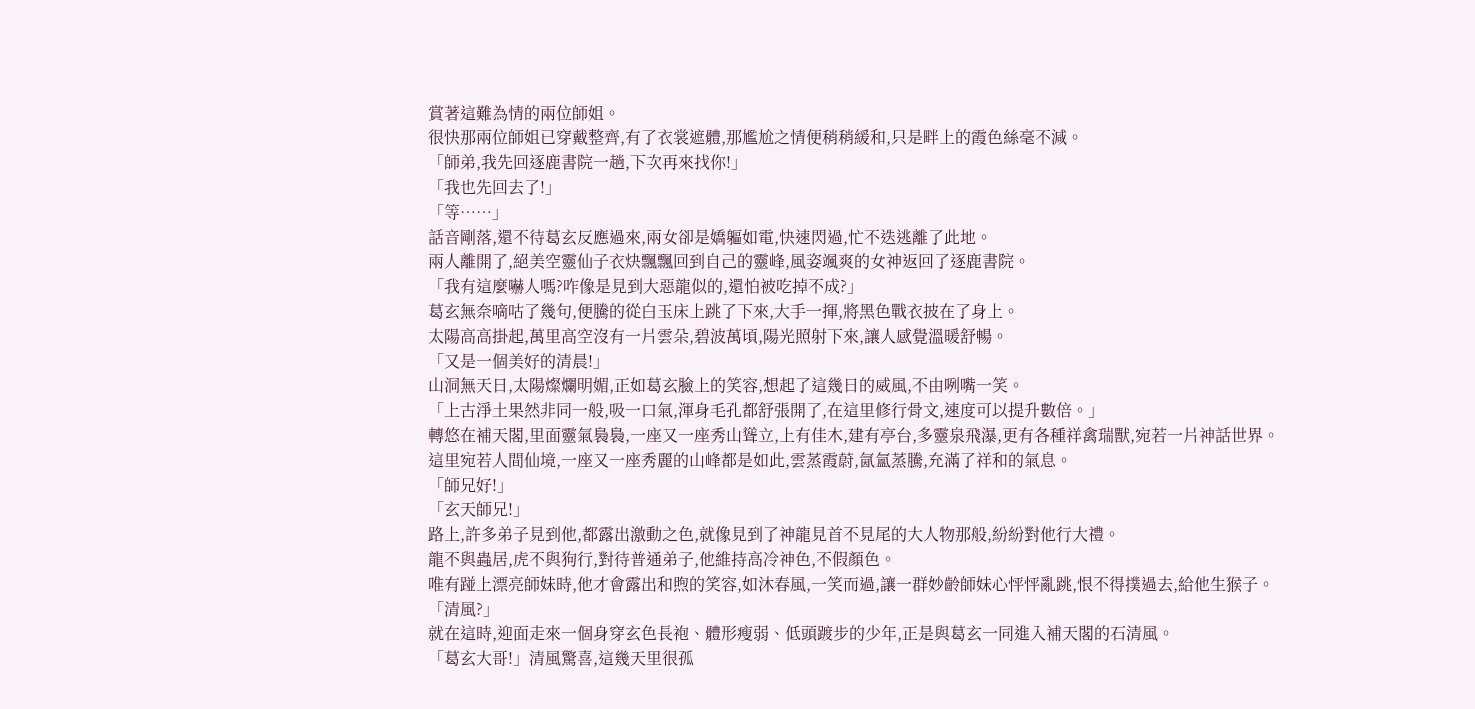賞著這難為情的兩位師姐。
很快那兩位師姐已穿戴整齊,有了衣裳遮體,那尷尬之情便稍稍緩和,只是畔上的霞色絲毫不減。
「師弟,我先回逐鹿書院一趟,下次再來找你!」
「我也先回去了!」
「等……」
話音剛落,還不待葛玄反應過來,兩女卻是嬌軀如電,快速閃過,忙不迭逃離了此地。
兩人離開了,絕美空靈仙子衣炔飄飄回到自己的靈峰,風姿颯爽的女神返回了逐鹿書院。
「我有這麼嚇人嗎?咋像是見到大惡龍似的,還怕被吃掉不成?」
葛玄無奈嘀咕了幾句,便騰的從白玉床上跳了下來,大手一揮,將黑色戰衣披在了身上。
太陽高高掛起,萬里高空沒有一片雲朵,碧波萬頃,陽光照射下來,讓人感覺溫暖舒暢。
「又是一個美好的清晨!」
山洞無天日,太陽燦爛明媚,正如葛玄臉上的笑容,想起了這幾日的威風,不由咧嘴一笑。
「上古淨土果然非同一般,吸一口氣,渾身毛孔都舒張開了,在這里修行骨文,速度可以提升數倍。」
轉悠在補天閣,里面靈氣裊裊,一座又一座秀山聳立,上有佳木,建有亭台,多靈泉飛瀑,更有各種祥禽瑞獸,宛若一片神話世界。
這里宛若人間仙境,一座又一座秀麗的山峰都是如此,雲蒸霞蔚,氤氳蒸騰,充滿了祥和的氣息。
「師兄好!」
「玄天師兄!」
路上,許多弟子見到他,都露出激動之色,就像見到了神龍見首不見尾的大人物那般,紛紛對他行大禮。
龍不與蟲居,虎不與狗行,對待普通弟子,他維持高冷神色,不假顏色。
唯有踫上漂亮師妹時,他才會露出和煦的笑容,如沐春風,一笑而過,讓一群妙齡師妹心怦怦亂跳,恨不得撲過去,給他生猴子。
「清風?」
就在這時,迎面走來一個身穿玄色長袍、體形瘦弱、低頭踱步的少年,正是與葛玄一同進入補天閣的石清風。
「葛玄大哥!」清風驚喜,這幾天里很孤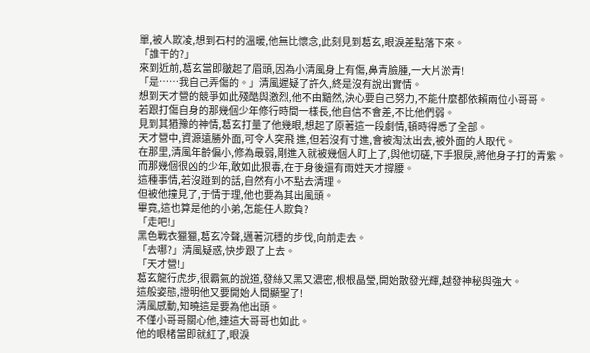單,被人欺凌,想到石村的溫暖,他無比懷念,此刻見到葛玄,眼淚差點落下來。
「誰干的?」
來到近前,葛玄當即皺起了眉頭,因為小清風身上有傷,鼻青臉腫,一大片淤青!
「是……我自己弄傷的。」清風遲疑了許久,終是沒有說出實情。
想到天才營的競爭如此殘酷與激烈,他不由黯然,決心要自己努力,不能什麼都依賴兩位小哥哥。
若跟打傷自身的那幾個少年修行時間一樣長,他自信不會差,不比他們弱。
見到其猶豫的神情,葛玄打量了他幾眼,想起了原著這一段劇情,頓時得悉了全部。
天才營中,資源遠勝外面,可令人突飛 進,但若沒有寸進,會被淘汰出去,被外面的人取代。
在那里,清風年齡偏小,修為最弱,剛進入就被幾個人盯上了,與他切磋,下手狠戾,將他身子打的青紫。
而那幾個很凶的少年,敢如此狠毒,在于身後還有雨姓天才撐腰。
這種事情,若沒踫到的話,自然有小不點去清理。
但被他撞見了,于情于理,他也要為其出風頭。
畢竟,這也算是他的小弟,怎能任人欺負?
「走吧!」
黑色戰衣獵獵,葛玄冷聲,邁著沉穩的步伐,向前走去。
「去哪?」清風疑惑,快步跟了上去。
「天才營!」
葛玄龍行虎步,很霸氣的說道,發絲又黑又濃密,根根晶瑩,開始散發光輝,越發神秘與強大。
這般姿態,證明他又要開始人間顯聖了!
清風感動,知曉這是要為他出頭。
不僅小哥哥關心他,連這大哥哥也如此。
他的眼楮當即就紅了,眼淚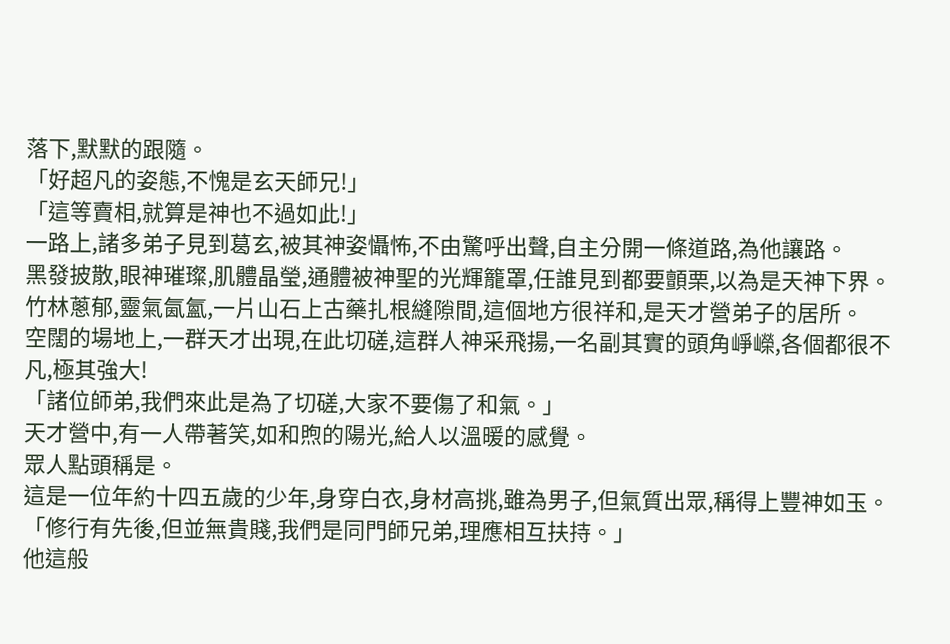落下,默默的跟隨。
「好超凡的姿態,不愧是玄天師兄!」
「這等賣相,就算是神也不過如此!」
一路上,諸多弟子見到葛玄,被其神姿懾怖,不由驚呼出聲,自主分開一條道路,為他讓路。
黑發披散,眼神璀璨,肌體晶瑩,通體被神聖的光輝籠罩,任誰見到都要顫栗,以為是天神下界。
竹林蔥郁,靈氣氤氳,一片山石上古藥扎根縫隙間,這個地方很祥和,是天才營弟子的居所。
空闊的場地上,一群天才出現,在此切磋,這群人神采飛揚,一名副其實的頭角崢嶸,各個都很不凡,極其強大!
「諸位師弟,我們來此是為了切磋,大家不要傷了和氣。」
天才營中,有一人帶著笑,如和煦的陽光,給人以溫暖的感覺。
眾人點頭稱是。
這是一位年約十四五歲的少年,身穿白衣,身材高挑,雖為男子,但氣質出眾,稱得上豐神如玉。
「修行有先後,但並無貴賤,我們是同門師兄弟,理應相互扶持。」
他這般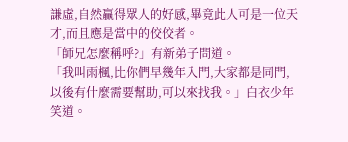謙虛,自然贏得眾人的好感,畢竟此人可是一位天才,而且應是當中的佼佼者。
「師兄怎麼稱呼?」有新弟子問道。
「我叫雨楓,比你們早幾年入門,大家都是同門,以後有什麼需要幫助,可以來找我。」白衣少年笑道。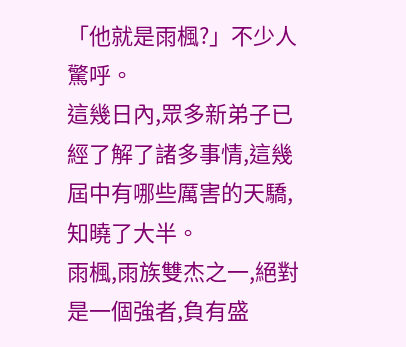「他就是雨楓?」不少人驚呼。
這幾日內,眾多新弟子已經了解了諸多事情,這幾屆中有哪些厲害的天驕,知曉了大半。
雨楓,雨族雙杰之一,絕對是一個強者,負有盛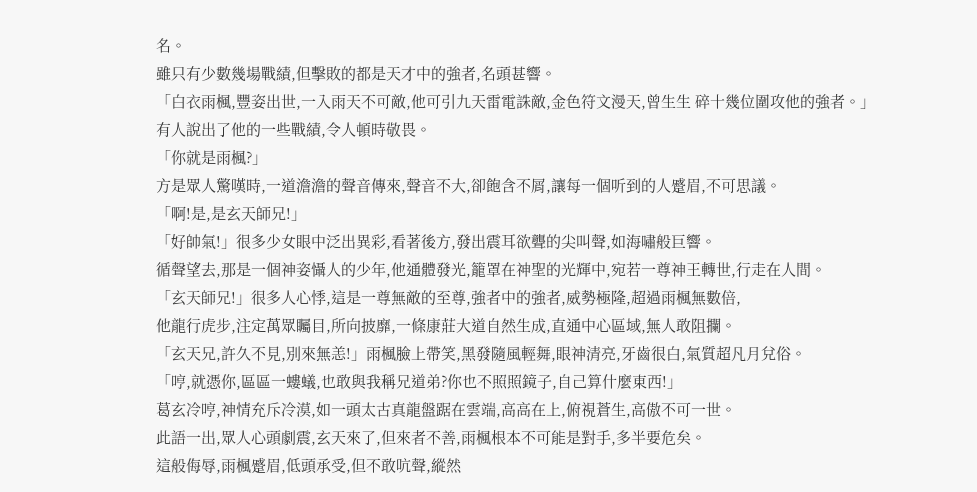名。
雖只有少數幾場戰績,但擊敗的都是天才中的強者,名頭甚響。
「白衣雨楓,豐姿出世,一入雨天不可敵,他可引九天雷電誅敵,金色符文漫天,曾生生 碎十幾位圍攻他的強者。」
有人說出了他的一些戰績,令人頓時敬畏。
「你就是雨楓?」
方是眾人驚嘆時,一道澹澹的聲音傳來,聲音不大,卻飽含不屑,讓每一個听到的人蹙眉,不可思議。
「啊!是,是玄天師兄!」
「好帥氣!」很多少女眼中泛出異彩,看著後方,發出震耳欲聾的尖叫聲,如海嘯般巨響。
循聲望去,那是一個神姿懾人的少年,他通體發光,籠罩在神聖的光輝中,宛若一尊神王轉世,行走在人間。
「玄天師兄!」很多人心悸,這是一尊無敵的至尊,強者中的強者,威勢極隆,超過雨楓無數倍,
他龍行虎步,注定萬眾矚目,所向披靡,一條康莊大道自然生成,直通中心區域,無人敢阻攔。
「玄天兄,許久不見,別來無恙!」雨楓臉上帶笑,黑發隨風輕舞,眼神清亮,牙齒很白,氣質超凡月兌俗。
「哼,就憑你,區區一螻蟻,也敢與我稱兄道弟?你也不照照鏡子,自己算什麼東西!」
葛玄冷哼,神情充斥冷漠,如一頭太古真龍盤踞在雲端,高高在上,俯視蒼生,高傲不可一世。
此語一出,眾人心頭劇震,玄天來了,但來者不善,雨楓根本不可能是對手,多半要危矣。
這般侮辱,雨楓蹙眉,低頭承受,但不敢吭聲,縱然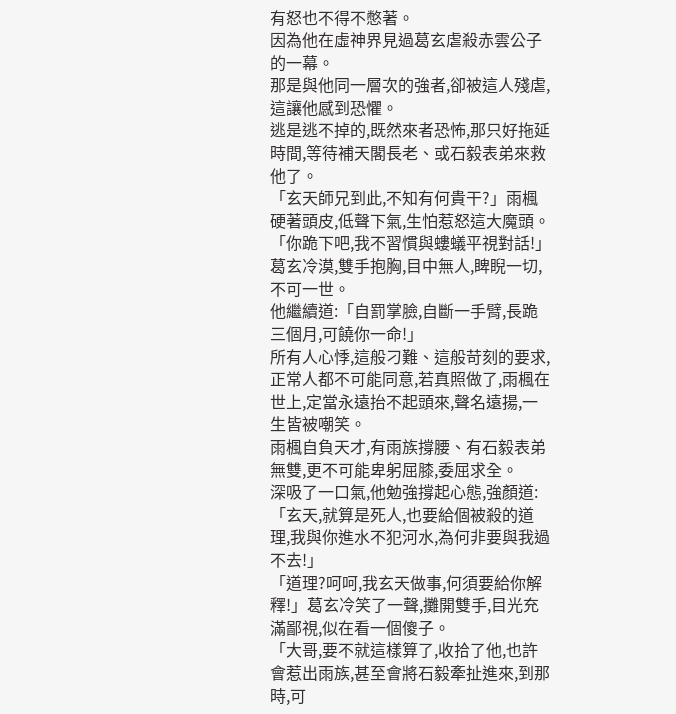有怒也不得不憋著。
因為他在虛神界見過葛玄虐殺赤雲公子的一幕。
那是與他同一層次的強者,卻被這人殘虐,這讓他感到恐懼。
逃是逃不掉的,既然來者恐怖,那只好拖延時間,等待補天閣長老、或石毅表弟來救他了。
「玄天師兄到此,不知有何貴干?」雨楓硬著頭皮,低聲下氣,生怕惹怒這大魔頭。
「你跪下吧,我不習慣與螻蟻平視對話!」
葛玄冷漠,雙手抱胸,目中無人,睥睨一切,不可一世。
他繼續道:「自罰掌臉,自斷一手臂,長跪三個月,可饒你一命!」
所有人心悸,這般刁難、這般苛刻的要求,正常人都不可能同意,若真照做了,雨楓在世上,定當永遠抬不起頭來,聲名遠揚,一生皆被嘲笑。
雨楓自負天才,有雨族撐腰、有石毅表弟無雙,更不可能卑躬屈膝,委屈求全。
深吸了一口氣,他勉強撐起心態,強顏道:「玄天,就算是死人,也要給個被殺的道理,我與你進水不犯河水,為何非要與我過不去!」
「道理?呵呵,我玄天做事,何須要給你解釋!」葛玄冷笑了一聲,攤開雙手,目光充滿鄙視,似在看一個傻子。
「大哥,要不就這樣算了,收拾了他,也許會惹出雨族,甚至會將石毅牽扯進來,到那時,可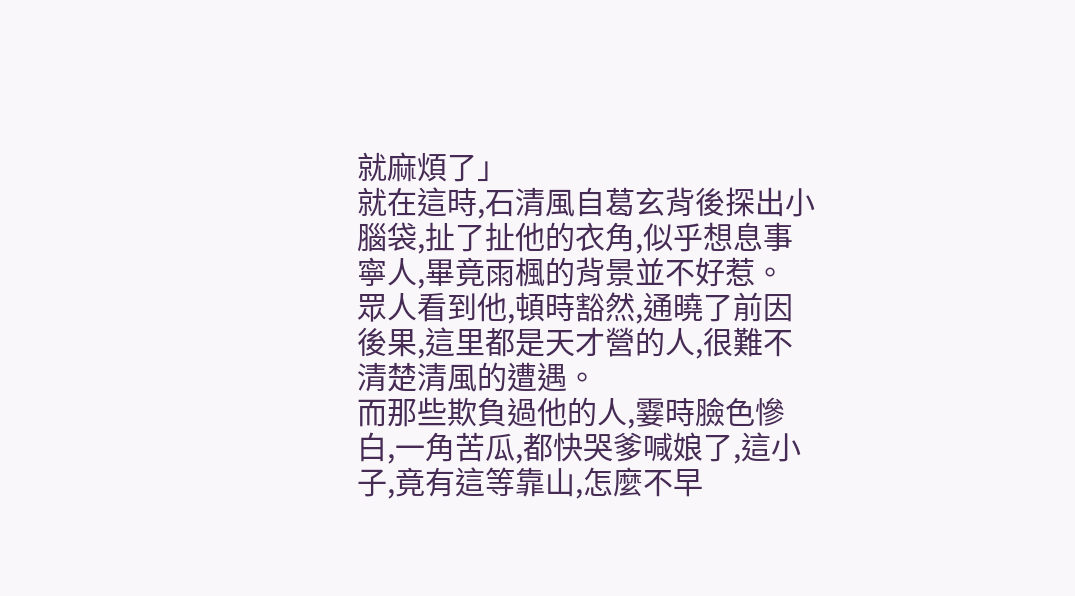就麻煩了」
就在這時,石清風自葛玄背後探出小腦袋,扯了扯他的衣角,似乎想息事寧人,畢竟雨楓的背景並不好惹。
眾人看到他,頓時豁然,通曉了前因後果,這里都是天才營的人,很難不清楚清風的遭遇。
而那些欺負過他的人,霎時臉色慘白,一角苦瓜,都快哭爹喊娘了,這小子,竟有這等靠山,怎麼不早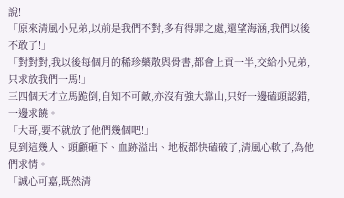說!
「原來清風小兄弟,以前是我們不對,多有得罪之處,還望海涵,我們以後不敢了!」
「對對對,我以後每個月的稀珍藥散與骨書,都會上貢一半,交給小兄弟,只求放我們一馬!」
三四個天才立馬跪倒,自知不可敵,亦沒有強大靠山,只好一邊磕頭認錯,一邊求饒。
「大哥,要不就放了他們幾個吧!」
見到這幾人、頭顱砸下、血跡溢出、地板都快磕破了,清風心軟了,為他們求情。
「誠心可嘉,既然清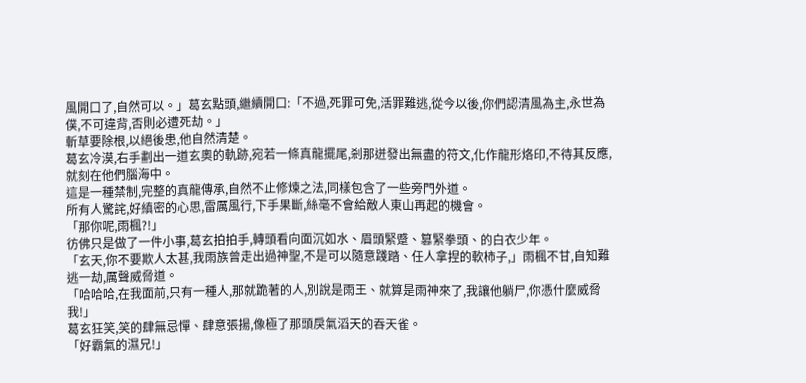風開口了,自然可以。」葛玄點頭,繼續開口:「不過,死罪可免,活罪難逃,從今以後,你們認清風為主,永世為僕,不可違背,否則必遭死劫。」
斬草要除根,以絕後患,他自然清楚。
葛玄冷漠,右手劃出一道玄奧的軌跡,宛若一條真龍擺尾,剎那迸發出無盡的符文,化作龍形烙印,不待其反應,就刻在他們腦海中。
這是一種禁制,完整的真龍傳承,自然不止修煉之法,同樣包含了一些旁門外道。
所有人驚詫,好縝密的心思,雷厲風行,下手果斷,絲毫不會給敵人東山再起的機會。
「那你呢,雨楓?!」
彷佛只是做了一件小事,葛玄拍拍手,轉頭看向面沉如水、眉頭緊蹙、篡緊拳頭、的白衣少年。
「玄天,你不要欺人太甚,我雨族曾走出過神聖,不是可以隨意踐踏、任人拿捏的軟柿子,」雨楓不甘,自知難逃一劫,厲聲威脅道。
「哈哈哈,在我面前,只有一種人,那就跪著的人,別說是雨王、就算是雨神來了,我讓他躺尸,你憑什麼威脅我!」
葛玄狂笑,笑的肆無忌憚、肆意張揚,像極了那頭戾氣滔天的吞天雀。
「好霸氣的濕兄!」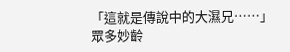「這就是傳說中的大濕兄……」
眾多妙齡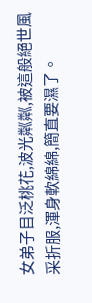女弟子目泛桃花,波光粼粼,被這般絕世風采折服,渾身軟綿綿,簡直要濕了。